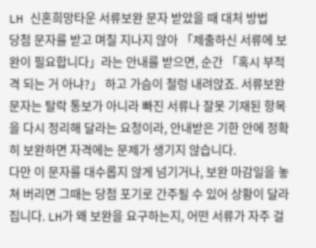LH 신혼희망타운 서류보완 문자 받았을 때 대처 방법
당첨 문자를 받고 며칠 지나지 않아 「제출하신 서류에 보완이 필요합니다」라는 안내를 받으면, 순간 「혹시 부적격 되는 거 아냐?」 하고 가슴이 철렁 내려앉죠. 서류보완 문자는 탈락 통보가 아니라 빠진 서류나 잘못 기재된 항목을 다시 정리해 달라는 요청이라, 안내받은 기한 안에 정확히 보완하면 자격에는 문제가 생기지 않습니다.
다만 이 문자를 대수롭지 않게 넘기거나, 보완 마감일을 놓쳐 버리면 그때는 당첨 포기로 간주될 수 있어 상황이 달라집니다. LH가 왜 보완을 요구하는지, 어떤 서류가 자주 걸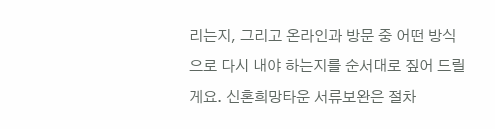리는지, 그리고 온라인과 방문 중 어떤 방식으로 다시 내야 하는지를 순서대로 짚어 드릴게요. 신혼희망타운 서류보완은 절차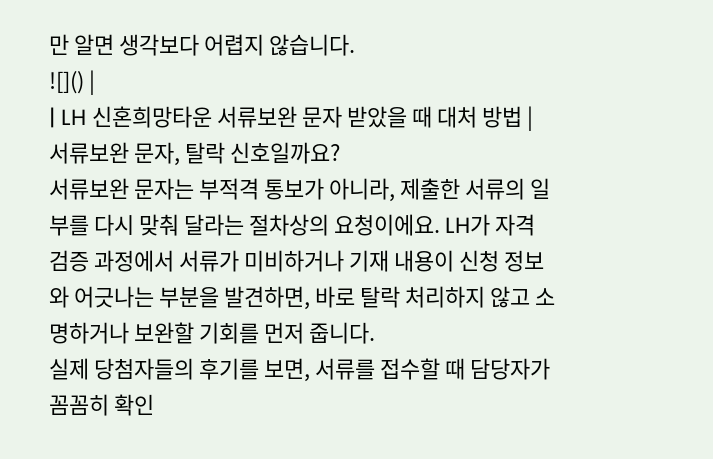만 알면 생각보다 어렵지 않습니다.
![]() |
| LH 신혼희망타운 서류보완 문자 받았을 때 대처 방법 |
서류보완 문자, 탈락 신호일까요?
서류보완 문자는 부적격 통보가 아니라, 제출한 서류의 일부를 다시 맞춰 달라는 절차상의 요청이에요. LH가 자격 검증 과정에서 서류가 미비하거나 기재 내용이 신청 정보와 어긋나는 부분을 발견하면, 바로 탈락 처리하지 않고 소명하거나 보완할 기회를 먼저 줍니다.
실제 당첨자들의 후기를 보면, 서류를 접수할 때 담당자가 꼼꼼히 확인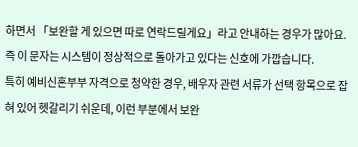하면서 「보완할 게 있으면 따로 연락드릴게요」라고 안내하는 경우가 많아요. 즉 이 문자는 시스템이 정상적으로 돌아가고 있다는 신호에 가깝습니다.
특히 예비신혼부부 자격으로 청약한 경우, 배우자 관련 서류가 선택 항목으로 잡혀 있어 헷갈리기 쉬운데, 이런 부분에서 보완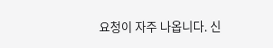요청이 자주 나옵니다. 신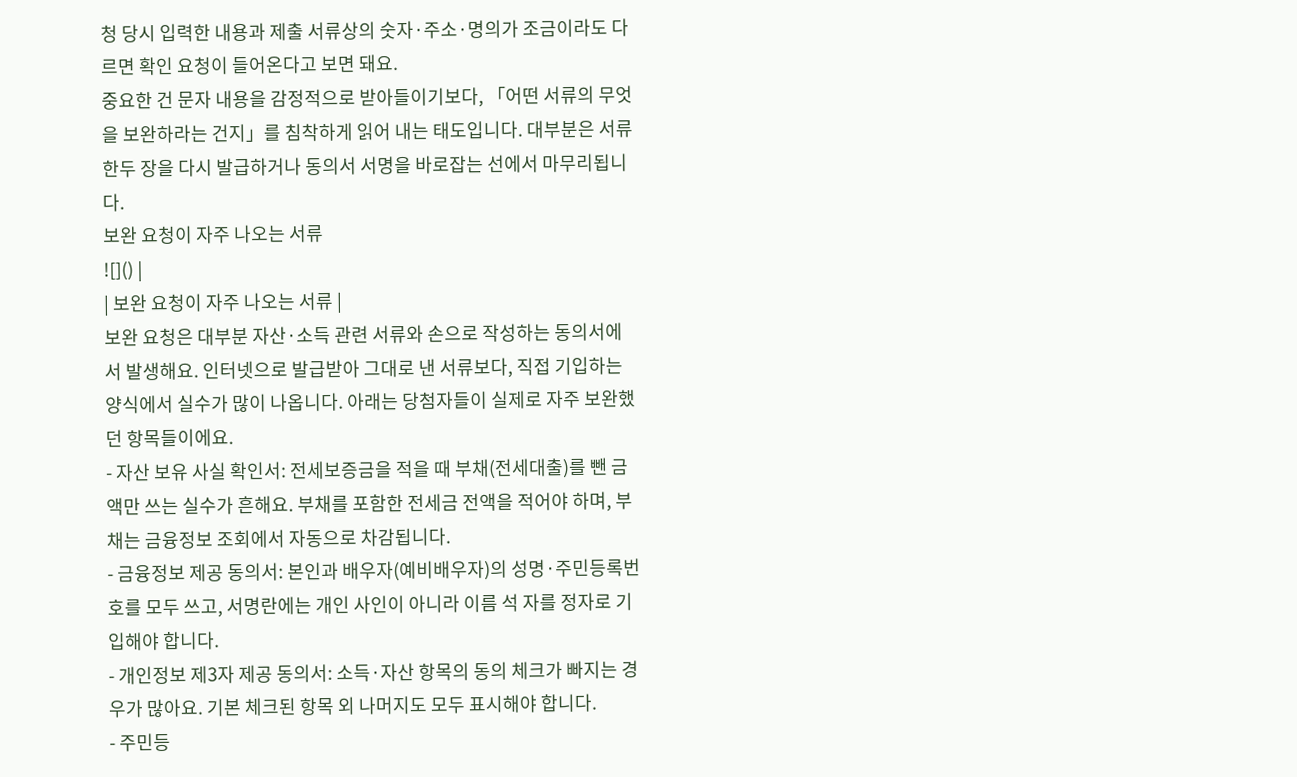청 당시 입력한 내용과 제출 서류상의 숫자·주소·명의가 조금이라도 다르면 확인 요청이 들어온다고 보면 돼요.
중요한 건 문자 내용을 감정적으로 받아들이기보다, 「어떤 서류의 무엇을 보완하라는 건지」를 침착하게 읽어 내는 태도입니다. 대부분은 서류 한두 장을 다시 발급하거나 동의서 서명을 바로잡는 선에서 마무리됩니다.
보완 요청이 자주 나오는 서류
![]() |
| 보완 요청이 자주 나오는 서류 |
보완 요청은 대부분 자산·소득 관련 서류와 손으로 작성하는 동의서에서 발생해요. 인터넷으로 발급받아 그대로 낸 서류보다, 직접 기입하는 양식에서 실수가 많이 나옵니다. 아래는 당첨자들이 실제로 자주 보완했던 항목들이에요.
- 자산 보유 사실 확인서: 전세보증금을 적을 때 부채(전세대출)를 뺀 금액만 쓰는 실수가 흔해요. 부채를 포함한 전세금 전액을 적어야 하며, 부채는 금융정보 조회에서 자동으로 차감됩니다.
- 금융정보 제공 동의서: 본인과 배우자(예비배우자)의 성명·주민등록번호를 모두 쓰고, 서명란에는 개인 사인이 아니라 이름 석 자를 정자로 기입해야 합니다.
- 개인정보 제3자 제공 동의서: 소득·자산 항목의 동의 체크가 빠지는 경우가 많아요. 기본 체크된 항목 외 나머지도 모두 표시해야 합니다.
- 주민등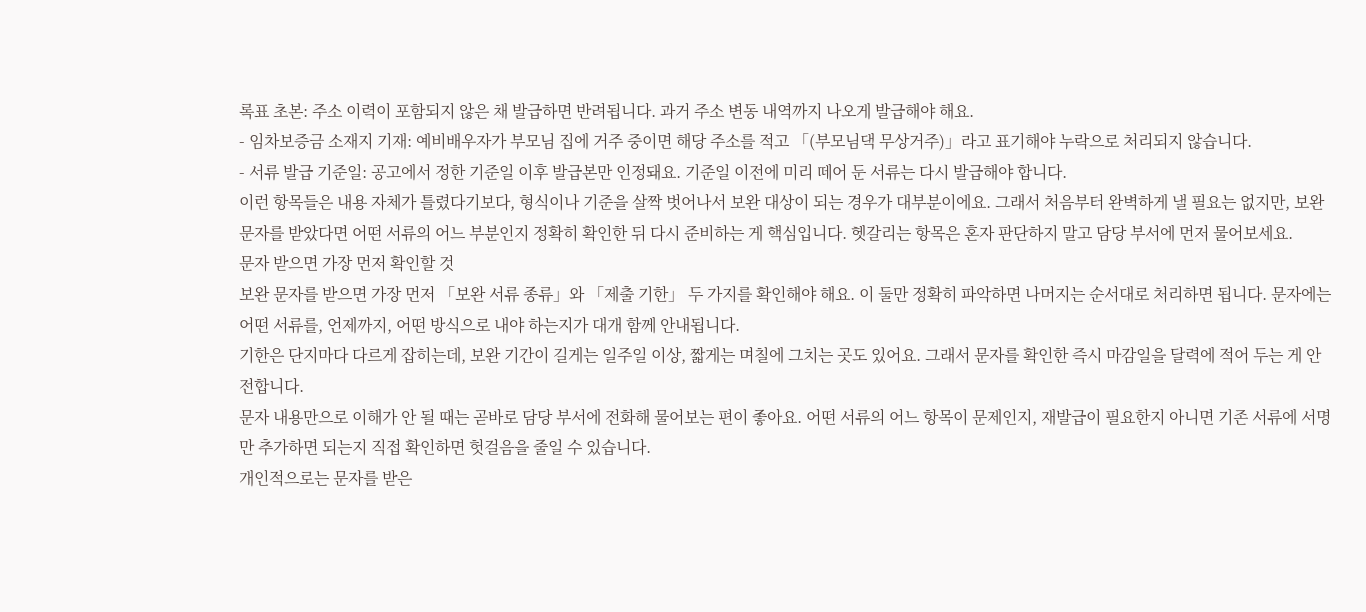록표 초본: 주소 이력이 포함되지 않은 채 발급하면 반려됩니다. 과거 주소 변동 내역까지 나오게 발급해야 해요.
- 임차보증금 소재지 기재: 예비배우자가 부모님 집에 거주 중이면 해당 주소를 적고 「(부모님댁 무상거주)」라고 표기해야 누락으로 처리되지 않습니다.
- 서류 발급 기준일: 공고에서 정한 기준일 이후 발급본만 인정돼요. 기준일 이전에 미리 떼어 둔 서류는 다시 발급해야 합니다.
이런 항목들은 내용 자체가 틀렸다기보다, 형식이나 기준을 살짝 벗어나서 보완 대상이 되는 경우가 대부분이에요. 그래서 처음부터 완벽하게 낼 필요는 없지만, 보완 문자를 받았다면 어떤 서류의 어느 부분인지 정확히 확인한 뒤 다시 준비하는 게 핵심입니다. 헷갈리는 항목은 혼자 판단하지 말고 담당 부서에 먼저 물어보세요.
문자 받으면 가장 먼저 확인할 것
보완 문자를 받으면 가장 먼저 「보완 서류 종류」와 「제출 기한」 두 가지를 확인해야 해요. 이 둘만 정확히 파악하면 나머지는 순서대로 처리하면 됩니다. 문자에는 어떤 서류를, 언제까지, 어떤 방식으로 내야 하는지가 대개 함께 안내됩니다.
기한은 단지마다 다르게 잡히는데, 보완 기간이 길게는 일주일 이상, 짧게는 며칠에 그치는 곳도 있어요. 그래서 문자를 확인한 즉시 마감일을 달력에 적어 두는 게 안전합니다.
문자 내용만으로 이해가 안 될 때는 곧바로 담당 부서에 전화해 물어보는 편이 좋아요. 어떤 서류의 어느 항목이 문제인지, 재발급이 필요한지 아니면 기존 서류에 서명만 추가하면 되는지 직접 확인하면 헛걸음을 줄일 수 있습니다.
개인적으로는 문자를 받은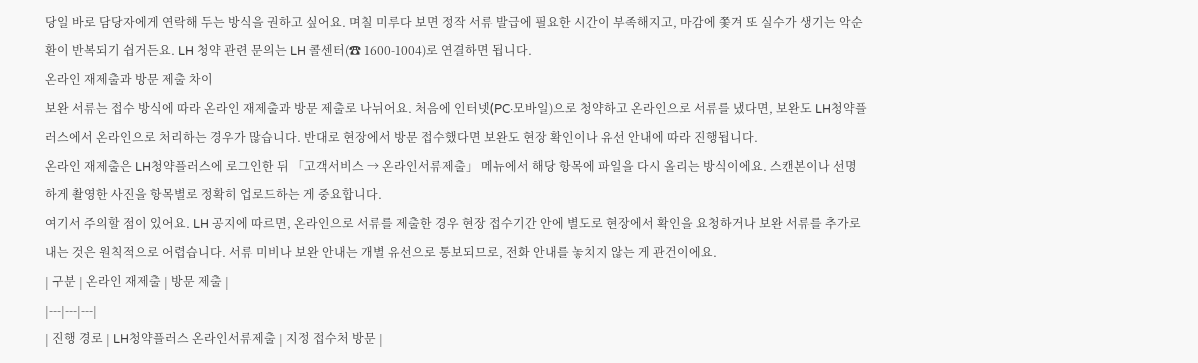당일 바로 담당자에게 연락해 두는 방식을 권하고 싶어요. 며칠 미루다 보면 정작 서류 발급에 필요한 시간이 부족해지고, 마감에 쫓겨 또 실수가 생기는 악순환이 반복되기 쉽거든요. LH 청약 관련 문의는 LH 콜센터(☎ 1600-1004)로 연결하면 됩니다.
온라인 재제출과 방문 제출 차이
보완 서류는 접수 방식에 따라 온라인 재제출과 방문 제출로 나뉘어요. 처음에 인터넷(PC·모바일)으로 청약하고 온라인으로 서류를 냈다면, 보완도 LH청약플러스에서 온라인으로 처리하는 경우가 많습니다. 반대로 현장에서 방문 접수했다면 보완도 현장 확인이나 유선 안내에 따라 진행됩니다.
온라인 재제출은 LH청약플러스에 로그인한 뒤 「고객서비스 → 온라인서류제출」 메뉴에서 해당 항목에 파일을 다시 올리는 방식이에요. 스캔본이나 선명하게 촬영한 사진을 항목별로 정확히 업로드하는 게 중요합니다.
여기서 주의할 점이 있어요. LH 공지에 따르면, 온라인으로 서류를 제출한 경우 현장 접수기간 안에 별도로 현장에서 확인을 요청하거나 보완 서류를 추가로 내는 것은 원칙적으로 어렵습니다. 서류 미비나 보완 안내는 개별 유선으로 통보되므로, 전화 안내를 놓치지 않는 게 관건이에요.
| 구분 | 온라인 재제출 | 방문 제출 |
|---|---|---|
| 진행 경로 | LH청약플러스 온라인서류제출 | 지정 접수처 방문 |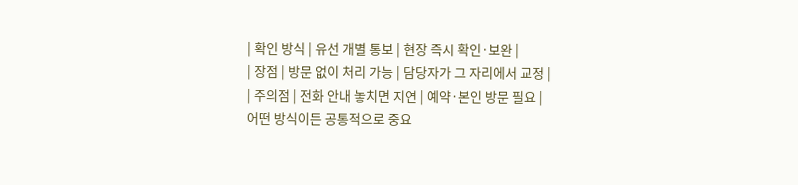| 확인 방식 | 유선 개별 통보 | 현장 즉시 확인·보완 |
| 장점 | 방문 없이 처리 가능 | 담당자가 그 자리에서 교정 |
| 주의점 | 전화 안내 놓치면 지연 | 예약·본인 방문 필요 |
어떤 방식이든 공통적으로 중요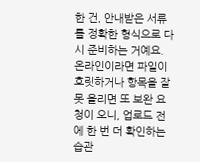한 건, 안내받은 서류를 정확한 형식으로 다시 준비하는 거예요. 온라인이라면 파일이 흐릿하거나 항목을 잘못 올리면 또 보완 요청이 오니, 업로드 전에 한 번 더 확인하는 습관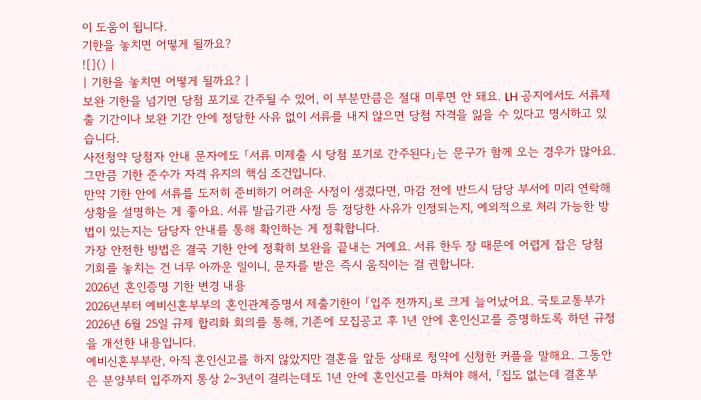이 도움이 됩니다.
기한을 놓치면 어떻게 될까요?
![]() |
| 기한을 놓치면 어떻게 될까요? |
보완 기한을 넘기면 당첨 포기로 간주될 수 있어, 이 부분만큼은 절대 미루면 안 돼요. LH 공지에서도 서류제출 기간이나 보완 기간 안에 정당한 사유 없이 서류를 내지 않으면 당첨 자격을 잃을 수 있다고 명시하고 있습니다.
사전청약 당첨자 안내 문자에도 「서류 미제출 시 당첨 포기로 간주된다」는 문구가 함께 오는 경우가 많아요. 그만큼 기한 준수가 자격 유지의 핵심 조건입니다.
만약 기한 안에 서류를 도저히 준비하기 어려운 사정이 생겼다면, 마감 전에 반드시 담당 부서에 미리 연락해 상황을 설명하는 게 좋아요. 서류 발급기관 사정 등 정당한 사유가 인정되는지, 예외적으로 처리 가능한 방법이 있는지는 담당자 안내를 통해 확인하는 게 정확합니다.
가장 안전한 방법은 결국 기한 안에 정확히 보완을 끝내는 거예요. 서류 한두 장 때문에 어렵게 잡은 당첨 기회를 놓치는 건 너무 아까운 일이니, 문자를 받은 즉시 움직이는 걸 권합니다.
2026년 혼인증명 기한 변경 내용
2026년부터 예비신혼부부의 혼인관계증명서 제출기한이 「입주 전까지」로 크게 늘어났어요. 국토교통부가 2026년 6월 25일 규제 합리화 회의를 통해, 기존에 모집공고 후 1년 안에 혼인신고를 증명하도록 하던 규정을 개선한 내용입니다.
예비신혼부부란, 아직 혼인신고를 하지 않았지만 결혼을 앞둔 상태로 청약에 신청한 커플을 말해요. 그동안은 분양부터 입주까지 통상 2~3년이 걸리는데도 1년 안에 혼인신고를 마쳐야 해서, 「집도 없는데 결혼부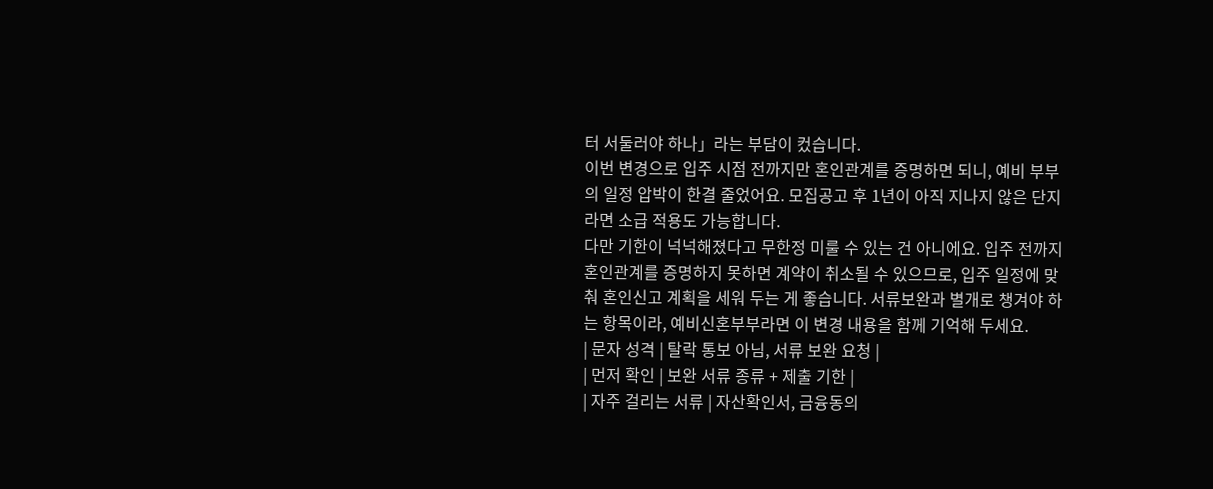터 서둘러야 하나」라는 부담이 컸습니다.
이번 변경으로 입주 시점 전까지만 혼인관계를 증명하면 되니, 예비 부부의 일정 압박이 한결 줄었어요. 모집공고 후 1년이 아직 지나지 않은 단지라면 소급 적용도 가능합니다.
다만 기한이 넉넉해졌다고 무한정 미룰 수 있는 건 아니에요. 입주 전까지 혼인관계를 증명하지 못하면 계약이 취소될 수 있으므로, 입주 일정에 맞춰 혼인신고 계획을 세워 두는 게 좋습니다. 서류보완과 별개로 챙겨야 하는 항목이라, 예비신혼부부라면 이 변경 내용을 함께 기억해 두세요.
| 문자 성격 | 탈락 통보 아님, 서류 보완 요청 |
| 먼저 확인 | 보완 서류 종류 + 제출 기한 |
| 자주 걸리는 서류 | 자산확인서, 금융동의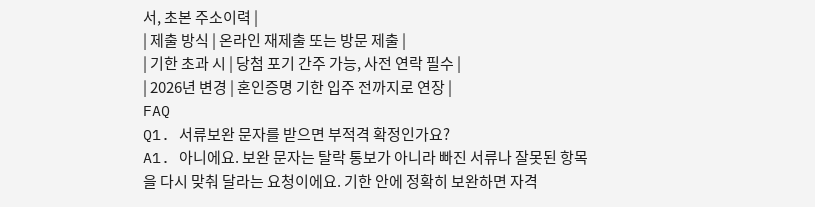서, 초본 주소이력 |
| 제출 방식 | 온라인 재제출 또는 방문 제출 |
| 기한 초과 시 | 당첨 포기 간주 가능, 사전 연락 필수 |
| 2026년 변경 | 혼인증명 기한 입주 전까지로 연장 |
FAQ
Q1. 서류보완 문자를 받으면 부적격 확정인가요?
A1. 아니에요. 보완 문자는 탈락 통보가 아니라 빠진 서류나 잘못된 항목을 다시 맞춰 달라는 요청이에요. 기한 안에 정확히 보완하면 자격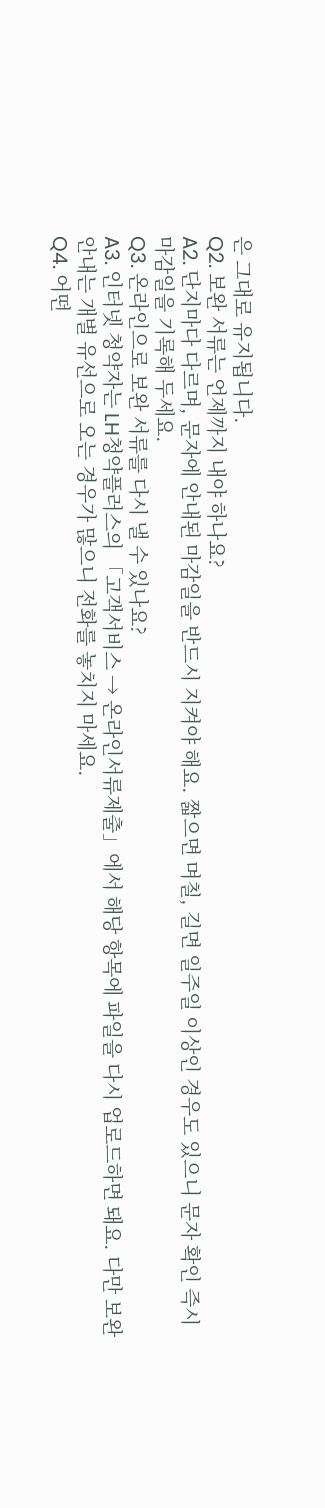은 그대로 유지됩니다.
Q2. 보완 서류는 언제까지 내야 하나요?
A2. 단지마다 다르며, 문자에 안내된 마감일을 반드시 지켜야 해요. 짧으면 며칠, 길면 일주일 이상인 경우도 있으니 문자 확인 즉시 마감일을 기록해 두세요.
Q3. 온라인으로 보완 서류를 다시 낼 수 있나요?
A3. 인터넷 청약자는 LH청약플러스의 「고객서비스 → 온라인서류제출」에서 해당 항목에 파일을 다시 업로드하면 돼요. 다만 보완 안내는 개별 유선으로 오는 경우가 많으니 전화를 놓치지 마세요.
Q4. 어떤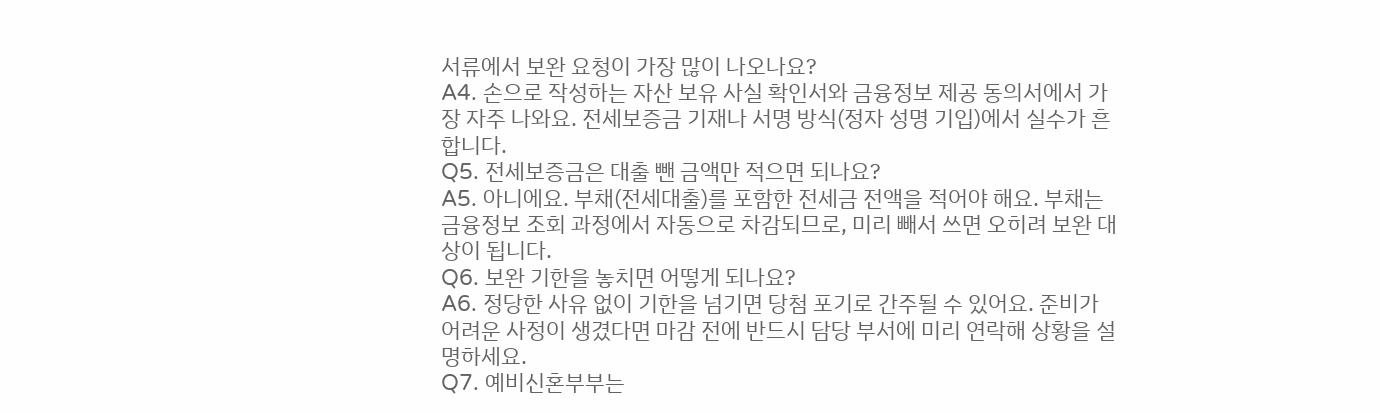서류에서 보완 요청이 가장 많이 나오나요?
A4. 손으로 작성하는 자산 보유 사실 확인서와 금융정보 제공 동의서에서 가장 자주 나와요. 전세보증금 기재나 서명 방식(정자 성명 기입)에서 실수가 흔합니다.
Q5. 전세보증금은 대출 뺀 금액만 적으면 되나요?
A5. 아니에요. 부채(전세대출)를 포함한 전세금 전액을 적어야 해요. 부채는 금융정보 조회 과정에서 자동으로 차감되므로, 미리 빼서 쓰면 오히려 보완 대상이 됩니다.
Q6. 보완 기한을 놓치면 어떻게 되나요?
A6. 정당한 사유 없이 기한을 넘기면 당첨 포기로 간주될 수 있어요. 준비가 어려운 사정이 생겼다면 마감 전에 반드시 담당 부서에 미리 연락해 상황을 설명하세요.
Q7. 예비신혼부부는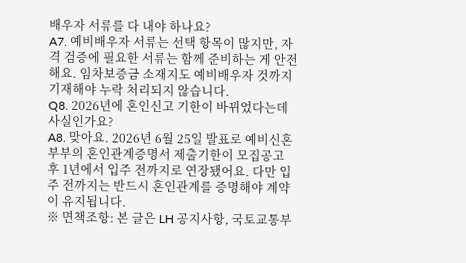배우자 서류를 다 내야 하나요?
A7. 예비배우자 서류는 선택 항목이 많지만, 자격 검증에 필요한 서류는 함께 준비하는 게 안전해요. 임차보증금 소재지도 예비배우자 것까지 기재해야 누락 처리되지 않습니다.
Q8. 2026년에 혼인신고 기한이 바뀌었다는데 사실인가요?
A8. 맞아요. 2026년 6월 25일 발표로 예비신혼부부의 혼인관계증명서 제출기한이 모집공고 후 1년에서 입주 전까지로 연장됐어요. 다만 입주 전까지는 반드시 혼인관계를 증명해야 계약이 유지됩니다.
※ 면책조항: 본 글은 LH 공지사항, 국토교통부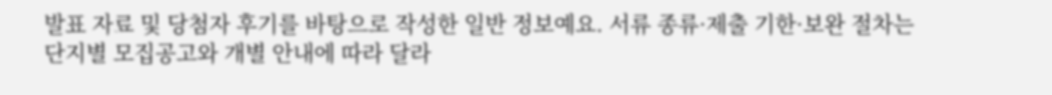발표 자료 및 당첨자 후기를 바탕으로 작성한 일반 정보예요. 서류 종류·제출 기한·보완 절차는 단지별 모집공고와 개별 안내에 따라 달라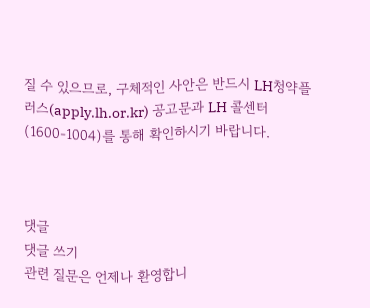질 수 있으므로, 구체적인 사안은 반드시 LH청약플러스(apply.lh.or.kr) 공고문과 LH 콜센터(1600-1004)를 통해 확인하시기 바랍니다.



댓글
댓글 쓰기
관련 질문은 언제나 환영합니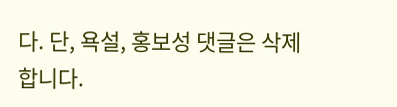다. 단, 욕설, 홍보성 댓글은 삭제합니다.